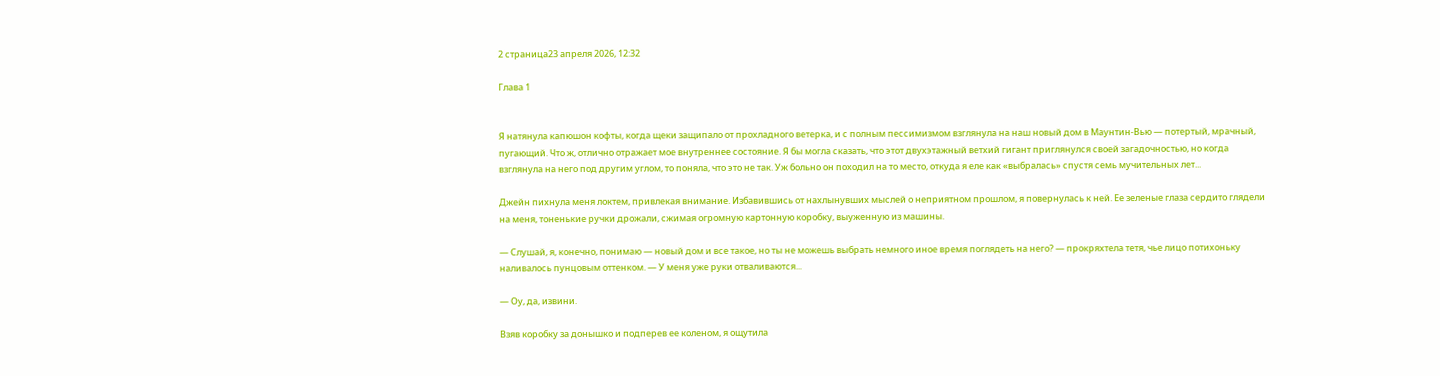2 страница23 апреля 2026, 12:32

Глава 1


Я натянула капюшон кофты, когда щеки защипало от прохладного ветерка, и с полным пессимизмом взглянула на наш новый дом в Маунтин-Вью — потертый, мрачный, пугающий. Что ж, отлично отражает мое внутреннее состояние. Я бы могла сказать, что этот двухэтажный ветхий гигант приглянулся своей загадочностью, но когда взглянула на него под другим углом, то поняла, что это не так. Уж больно он походил на то место, откуда я еле как «выбралась» спустя семь мучительных лет...

Джейн пихнула меня локтем, привлекая внимание. Избавившись от нахлынувших мыслей о неприятном прошлом, я повернулась к ней. Ее зеленые глаза сердито глядели на меня, тоненькие ручки дрожали, сжимая огромную картонную коробку, выуженную из машины.

— Слушай, я, конечно, понимаю — новый дом и все такое, но ты не можешь выбрать немного иное время поглядеть на него? — прокряхтела тетя, чье лицо потихоньку наливалось пунцовым оттенком. — У меня уже руки отваливаются...

— Оу, да, извини.

Взяв коробку за донышко и подперев ее коленом, я ощутила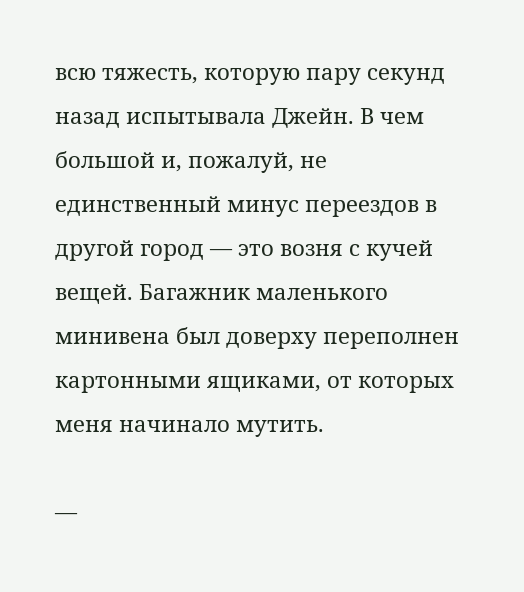всю тяжесть, которую пару секунд назад испытывала Джейн. В чем большой и, пожалуй, не единственный минус переездов в другой город — это возня с кучей вещей. Багажник маленького минивена был доверху переполнен картонными ящиками, от которых меня начинало мутить.

—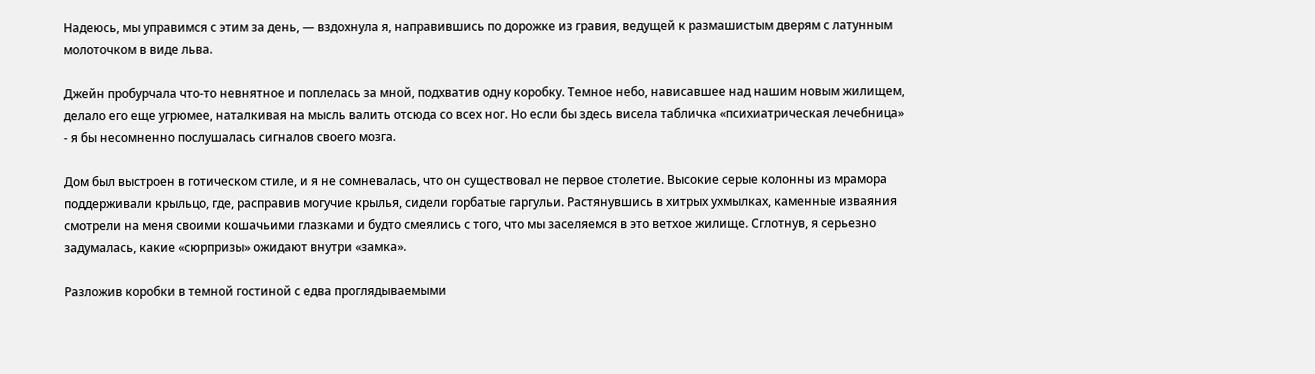Надеюсь, мы управимся с этим за день, — вздохнула я, направившись по дорожке из гравия, ведущей к размашистым дверям с латунным молоточком в виде льва.

Джейн пробурчала что-то невнятное и поплелась за мной, подхватив одну коробку. Темное небо, нависавшее над нашим новым жилищем, делало его еще угрюмее, наталкивая на мысль валить отсюда со всех ног. Но если бы здесь висела табличка «психиатрическая лечебница» - я бы несомненно послушалась сигналов своего мозга.

Дом был выстроен в готическом стиле, и я не сомневалась, что он существовал не первое столетие. Высокие серые колонны из мрамора поддерживали крыльцо, где, расправив могучие крылья, сидели горбатые гаргульи. Растянувшись в хитрых ухмылках, каменные изваяния смотрели на меня своими кошачьими глазками и будто смеялись с того, что мы заселяемся в это ветхое жилище. Сглотнув, я серьезно задумалась, какие «сюрпризы» ожидают внутри «замка».

Разложив коробки в темной гостиной с едва проглядываемыми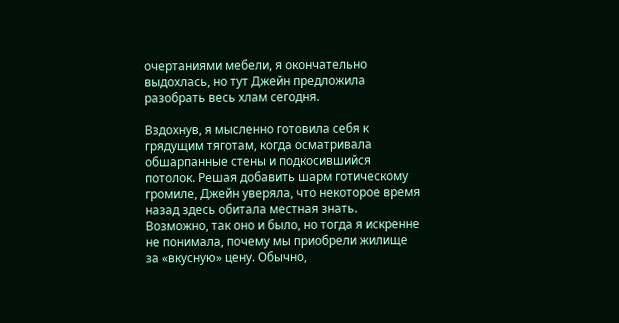очертаниями мебели, я окончательно выдохлась, но тут Джейн предложила разобрать весь хлам сегодня.

Вздохнув, я мысленно готовила себя к грядущим тяготам, когда осматривала обшарпанные стены и подкосившийся потолок. Решая добавить шарм готическому громиле, Джейн уверяла, что некоторое время назад здесь обитала местная знать. Возможно, так оно и было, но тогда я искренне не понимала, почему мы приобрели жилище за «вкусную» цену. Обычно,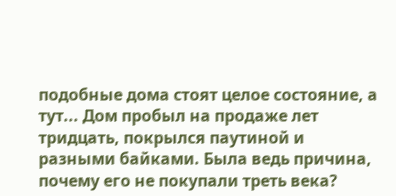подобные дома стоят целое состояние, а тут... Дом пробыл на продаже лет тридцать, покрылся паутиной и разными байками. Была ведь причина, почему его не покупали треть века?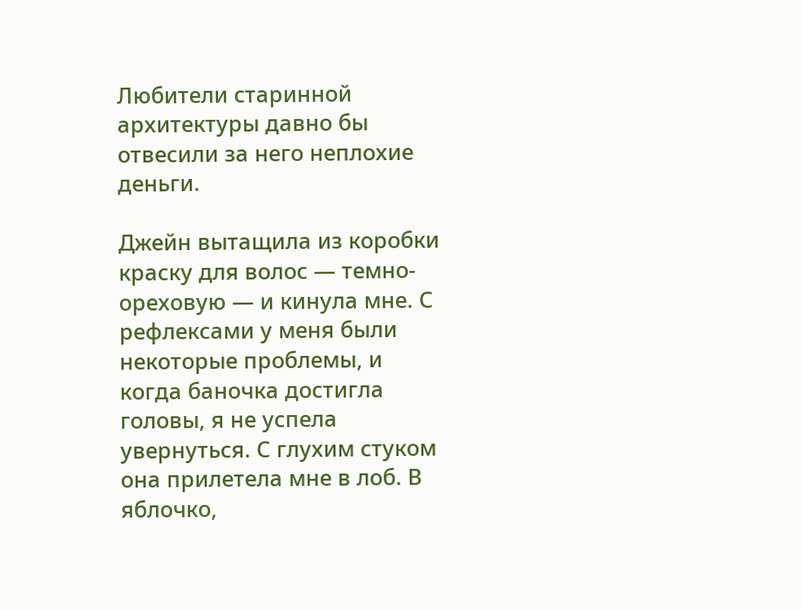Любители старинной архитектуры давно бы отвесили за него неплохие деньги.

Джейн вытащила из коробки краску для волос — темно-ореховую — и кинула мне. С рефлексами у меня были некоторые проблемы, и когда баночка достигла головы, я не успела увернуться. С глухим стуком она прилетела мне в лоб. В яблочко,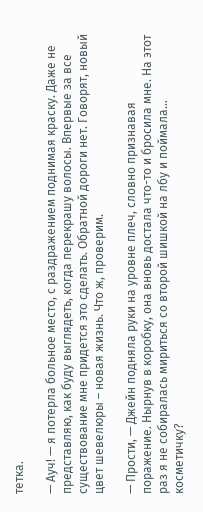тетка.

— Ауч! — я потерла больное место, с раздражением поднимая краску. Даже не представляю, как буду выглядеть, когда перекрашу волосы. Впервые за все существование мне придется это сделать. Обратной дороги нет. Говорят, новый цвет шевелюры – новая жизнь. Что ж, проверим.

— Прости, — Джейн подняла руки на уровне плеч, словно признавая поражение. Нырнув в коробку, она вновь достала что-то и бросила мне. На этот раз я не собиралась мириться со второй шишкой на лбу и поймала... косметичку?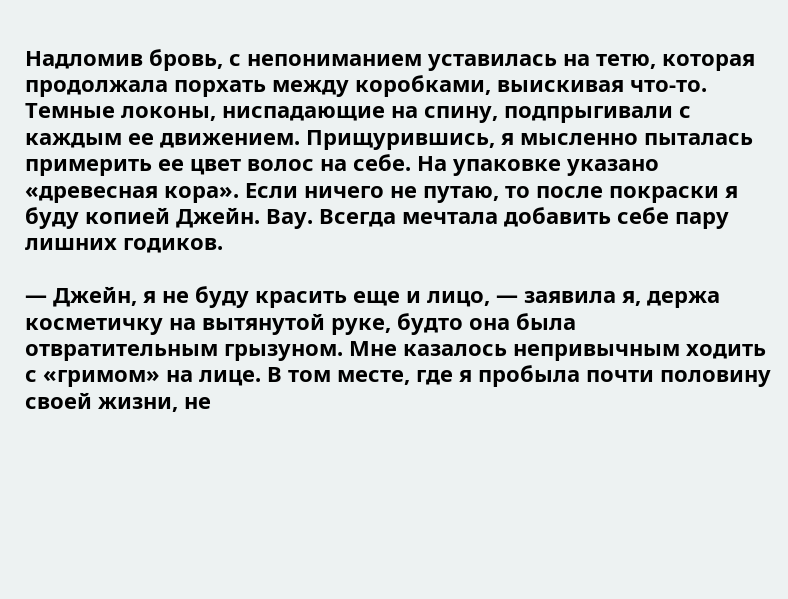Надломив бровь, с непониманием уставилась на тетю, которая продолжала порхать между коробками, выискивая что-то. Темные локоны, ниспадающие на спину, подпрыгивали с каждым ее движением. Прищурившись, я мысленно пыталась примерить ее цвет волос на себе. На упаковке указано «древесная кора». Если ничего не путаю, то после покраски я буду копией Джейн. Вау. Всегда мечтала добавить себе пару лишних годиков.

— Джейн, я не буду красить еще и лицо, — заявила я, держа косметичку на вытянутой руке, будто она была отвратительным грызуном. Мне казалось непривычным ходить с «гримом» на лице. В том месте, где я пробыла почти половину своей жизни, не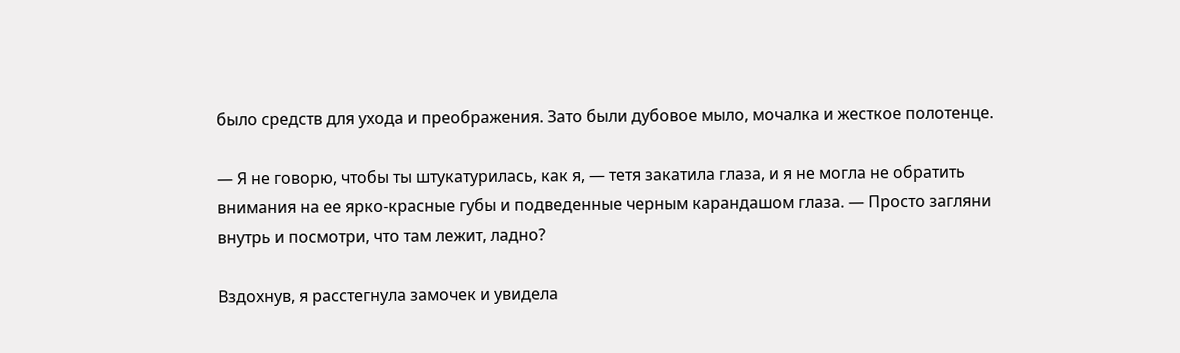было средств для ухода и преображения. Зато были дубовое мыло, мочалка и жесткое полотенце.

— Я не говорю, чтобы ты штукатурилась, как я, — тетя закатила глаза, и я не могла не обратить внимания на ее ярко-красные губы и подведенные черным карандашом глаза. — Просто загляни внутрь и посмотри, что там лежит, ладно?

Вздохнув, я расстегнула замочек и увидела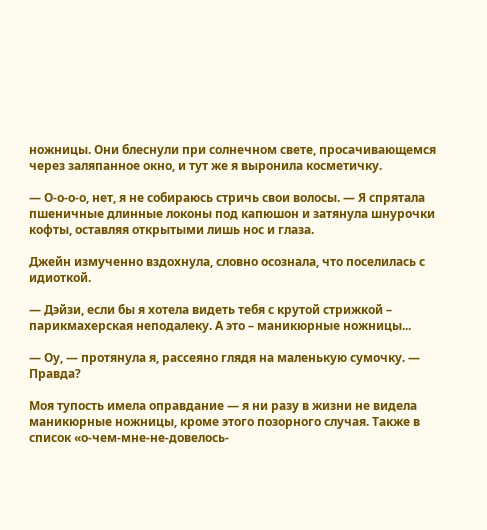ножницы. Они блеснули при солнечном свете, просачивающемся через заляпанное окно, и тут же я выронила косметичку.

— О-о-о-о, нет, я не собираюсь стричь свои волосы. — Я спрятала пшеничные длинные локоны под капюшон и затянула шнурочки кофты, оставляя открытыми лишь нос и глаза.

Джейн измученно вздохнула, словно осознала, что поселилась с идиоткой.

— Дэйзи, если бы я хотела видеть тебя с крутой стрижкой – парикмахерская неподалеку. А это – маникюрные ножницы...

— Оу, — протянула я, рассеяно глядя на маленькую сумочку. — Правда?

Моя тупость имела оправдание — я ни разу в жизни не видела маникюрные ножницы, кроме этого позорного случая. Также в список «о-чем-мне-не-довелось-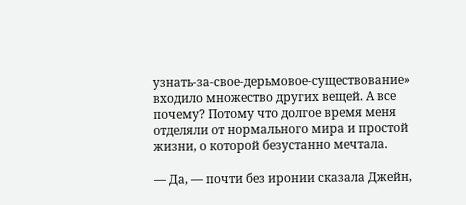узнать-за-свое-дерьмовое-существование» входило множество других вещей. А все почему? Потому что долгое время меня отделяли от нормального мира и простой жизни, о которой безустанно мечтала.

— Да, — почти без иронии сказала Джейн,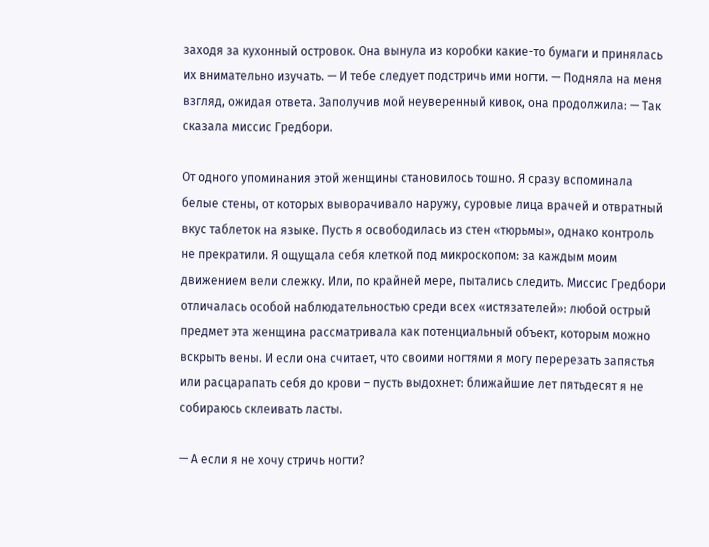заходя за кухонный островок. Она вынула из коробки какие-то бумаги и принялась их внимательно изучать. — И тебе следует подстричь ими ногти. — Подняла на меня взгляд, ожидая ответа. Заполучив мой неуверенный кивок, она продолжила: — Так сказала миссис Гредбори.

От одного упоминания этой женщины становилось тошно. Я сразу вспоминала белые стены, от которых выворачивало наружу, суровые лица врачей и отвратный вкус таблеток на языке. Пусть я освободилась из стен «тюрьмы», однако контроль не прекратили. Я ощущала себя клеткой под микроскопом: за каждым моим движением вели слежку. Или, по крайней мере, пытались следить. Миссис Гредбори отличалась особой наблюдательностью среди всех «истязателей»: любой острый предмет эта женщина рассматривала как потенциальный объект, которым можно вскрыть вены. И если она считает, что своими ногтями я могу перерезать запястья или расцарапать себя до крови – пусть выдохнет: ближайшие лет пятьдесят я не собираюсь склеивать ласты.

— А если я не хочу стричь ногти?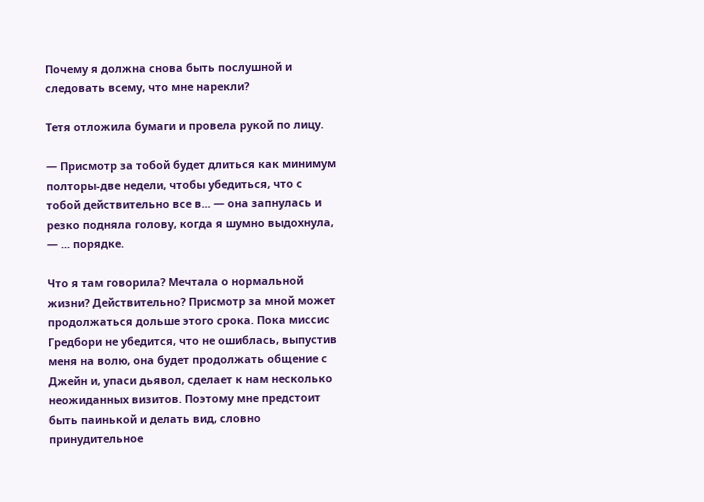Почему я должна снова быть послушной и следовать всему, что мне нарекли?

Тетя отложила бумаги и провела рукой по лицу.

— Присмотр за тобой будет длиться как минимум полторы-две недели, чтобы убедиться, что с тобой действительно все в... — она запнулась и резко подняла голову, когда я шумно выдохнула, — ... порядке.

Что я там говорила? Мечтала о нормальной жизни? Действительно? Присмотр за мной может продолжаться дольше этого срока. Пока миссис Гредбори не убедится, что не ошиблась, выпустив меня на волю, она будет продолжать общение с Джейн и, упаси дьявол, сделает к нам несколько неожиданных визитов. Поэтому мне предстоит быть паинькой и делать вид, словно принудительное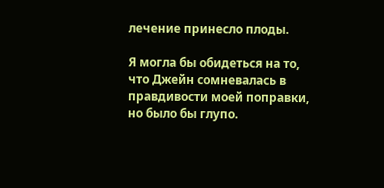лечение принесло плоды.

Я могла бы обидеться на то, что Джейн сомневалась в правдивости моей поправки, но было бы глупо.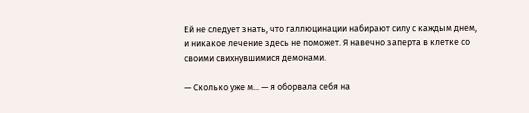Ей не следует знать, что галлюцинации набирают силу с каждым днем, и никакое лечение здесь не поможет. Я навечно заперта в клетке со своими свихнувшимися демонами.

— Сколько уже м... — я оборвала себя на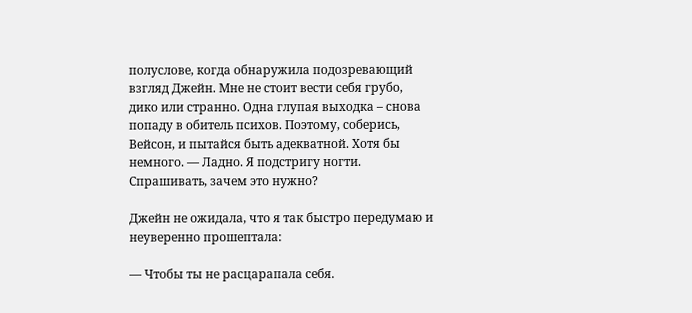полуслове, когда обнаружила подозревающий взгляд Джейн. Мне не стоит вести себя грубо, дико или странно. Одна глупая выходка – снова попаду в обитель психов. Поэтому, соберись, Вейсон, и пытайся быть адекватной. Хотя бы немного. — Ладно. Я подстригу ногти. Спрашивать, зачем это нужно?

Джейн не ожидала, что я так быстро передумаю и неуверенно прошептала:

— Чтобы ты не расцарапала себя.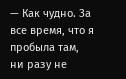— Как чудно. За все время, что я пробыла там, ни разу не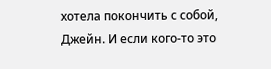хотела покончить с собой, Джейн. И если кого-то это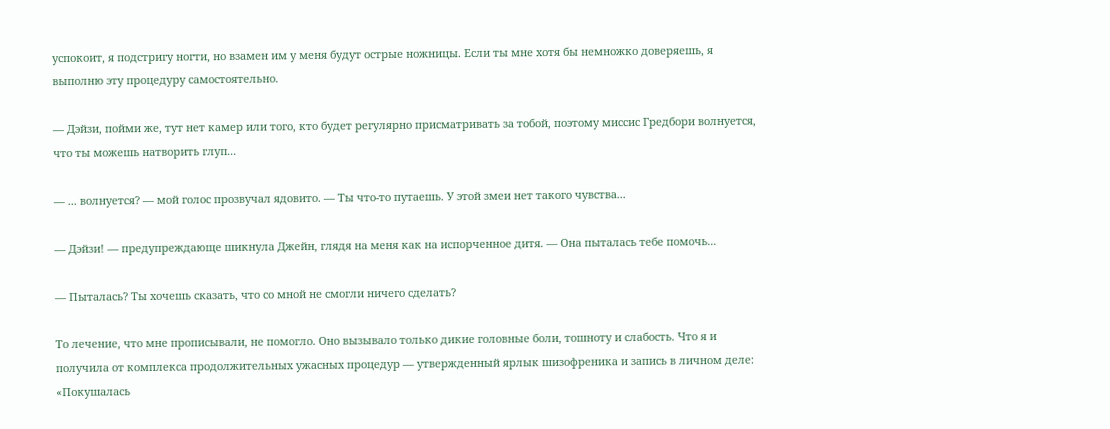успокоит, я подстригу ногти, но взамен им у меня будут острые ножницы. Если ты мне хотя бы немножко доверяешь, я выполню эту процедуру самостоятельно.

— Дэйзи, пойми же, тут нет камер или того, кто будет регулярно присматривать за тобой, поэтому миссис Гредбори волнуется, что ты можешь натворить глуп...

— ... волнуется? — мой голос прозвучал ядовито. — Ты что-то путаешь. У этой змеи нет такого чувства...

— Дэйзи! — предупреждающе шикнула Джейн, глядя на меня как на испорченное дитя. — Она пыталась тебе помочь...

— Пыталась? Ты хочешь сказать, что со мной не смогли ничего сделать?

То лечение, что мне прописывали, не помогло. Оно вызывало только дикие головные боли, тошноту и слабость. Что я и получила от комплекса продолжительных ужасных процедур — утвержденный ярлык шизофреника и запись в личном деле: «Покушалась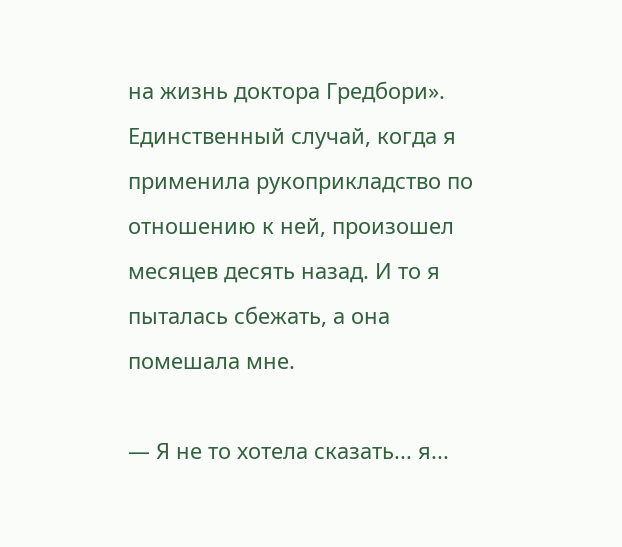на жизнь доктора Гредбори». Единственный случай, когда я применила рукоприкладство по отношению к ней, произошел месяцев десять назад. И то я пыталась сбежать, а она помешала мне.

— Я не то хотела сказать... я...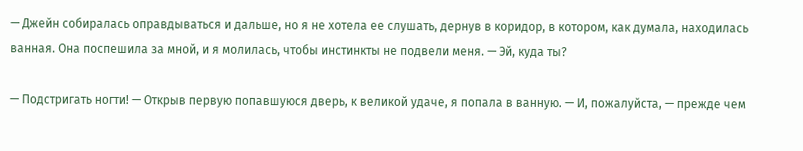— Джейн собиралась оправдываться и дальше, но я не хотела ее слушать, дернув в коридор, в котором, как думала, находилась ванная. Она поспешила за мной, и я молилась, чтобы инстинкты не подвели меня. — Эй, куда ты?

— Подстригать ногти! — Открыв первую попавшуюся дверь, к великой удаче, я попала в ванную. — И, пожалуйста, — прежде чем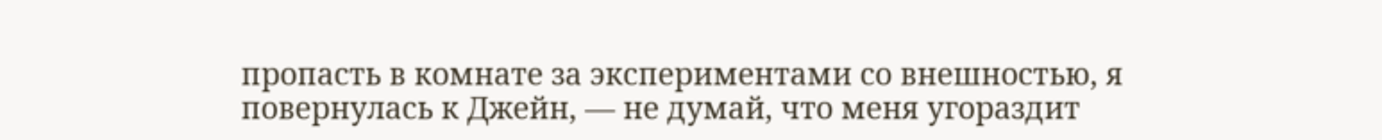пропасть в комнате за экспериментами со внешностью, я повернулась к Джейн, — не думай, что меня угораздит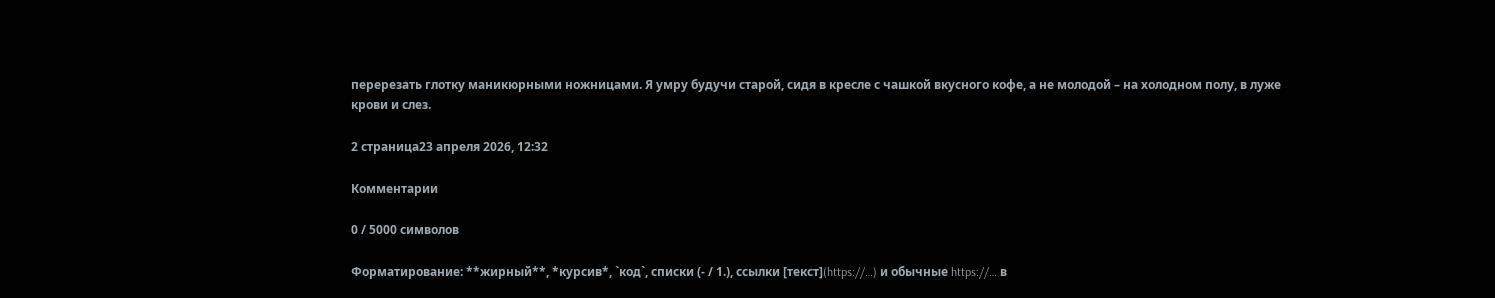перерезать глотку маникюрными ножницами. Я умру будучи старой, сидя в кресле с чашкой вкусного кофе, а не молодой – на холодном полу, в луже крови и слез.

2 страница23 апреля 2026, 12:32

Комментарии

0 / 5000 символов

Форматирование: **жирный**, *курсив*, `код`, списки (- / 1.), ссылки [текст](https://…) и обычные https://… в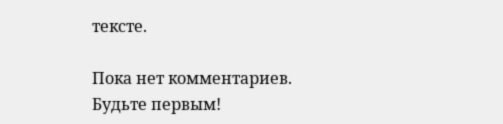тексте.

Пока нет комментариев. Будьте первым!